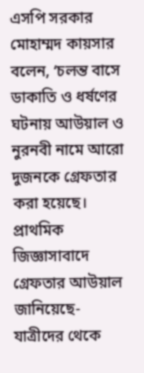এসপি সরকার মোহাম্মদ কায়সার বলেন, ‘চলন্ত বাসে ডাকাতি ও ধর্ষণের ঘটনায় আউয়াল ও নুরনবী নামে আরো দুজনকে গ্রেফতার করা হয়েছে। প্রাথমিক জিজ্ঞাসাবাদে গ্রেফতার আউয়াল জানিয়েছে- যাত্রীদের থেকে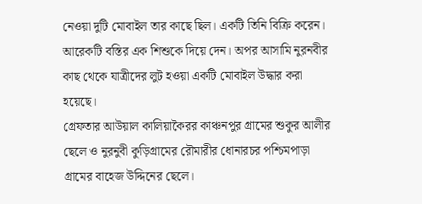নেওয়া দুটি মোবাইল তার কাছে ছিল। একটি তিনি বিক্রি করেন। আরেকটি বস্তির এক শিশুকে দিয়ে দেন। অপর আসামি নুরনবীর কাছ থেকে যাত্রীদের লুট হওয়া একটি মোবাইল উদ্ধার করা হয়েছে।
গ্রেফতার আউয়াল কালিয়াকৈরর কাঞ্চনপুর গ্রামের শুকুর আলীর ছেলে ও নুরনুবী কুড়িগ্রামের রৌমারীর ধোনারচর পশ্চিমপাড়া গ্রামের বাহেজ উদ্দিনের ছেলে।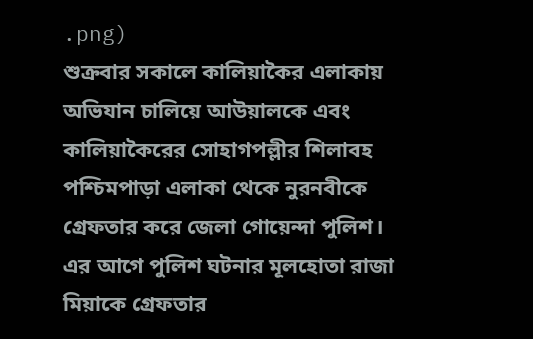.png)
শুক্রবার সকালে কালিয়াকৈর এলাকায় অভিযান চালিয়ে আউয়ালকে এবং কালিয়াকৈরের সোহাগপল্লীর শিলাবহ পশ্চিমপাড়া এলাকা থেকে নুরনবীকে গ্রেফতার করে জেলা গোয়েন্দা পুলিশ। এর আগে পুলিশ ঘটনার মূলহোতা রাজা মিয়াকে গ্রেফতার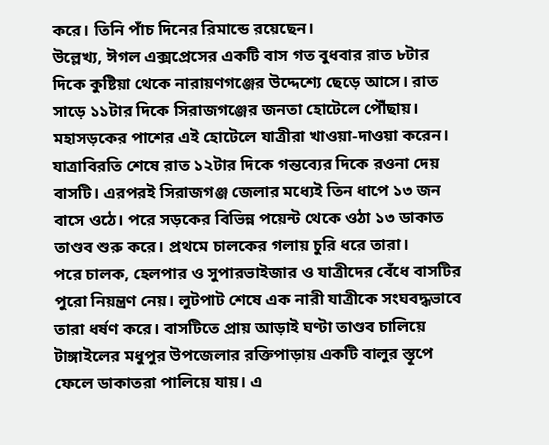করে। তিনি পাঁচ দিনের রিমান্ডে রয়েছেন।
উল্লেখ্য, ঈগল এক্সপ্রেসের একটি বাস গত বুধবার রাত ৮টার দিকে কুষ্টিয়া থেকে নারায়ণগঞ্জের উদ্দেশ্যে ছেড়ে আসে। রাত সাড়ে ১১টার দিকে সিরাজগঞ্জের জনতা হোটেলে পৌঁছায়। মহাসড়কের পাশের এই হোটেলে যাত্রীরা খাওয়া-দাওয়া করেন। যাত্রাবিরতি শেষে রাত ১২টার দিকে গন্তব্যের দিকে রওনা দেয় বাসটি। এরপরই সিরাজগঞ্জ জেলার মধ্যেই তিন ধাপে ১৩ জন বাসে ওঠে। পরে সড়কের বিভিন্ন পয়েন্ট থেকে ওঠা ১৩ ডাকাত তাণ্ডব শুরু করে। প্রথমে চালকের গলায় চুরি ধরে তারা।
পরে চালক, হেলপার ও সুপারভাইজার ও যাত্রীদের বেঁধে বাসটির পুরো নিয়ন্ত্রণ নেয়। লুটপাট শেষে এক নারী যাত্রীকে সংঘবদ্ধভাবে তারা ধর্ষণ করে। বাসটিতে প্রায় আড়াই ঘণ্টা তাণ্ডব চালিয়ে টাঙ্গাইলের মধুপুর উপজেলার রক্তিপাড়ায় একটি বালুর স্তূপে ফেলে ডাকাতরা পালিয়ে যায়। এ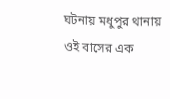ঘটনায় মধুপুর থানায় ওই বাসের এক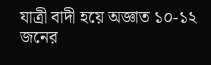যাত্রী বাদী হয়ে অজ্ঞাত ১০-১২ জনের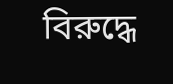বিরুদ্ধে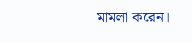মামলা করেন।